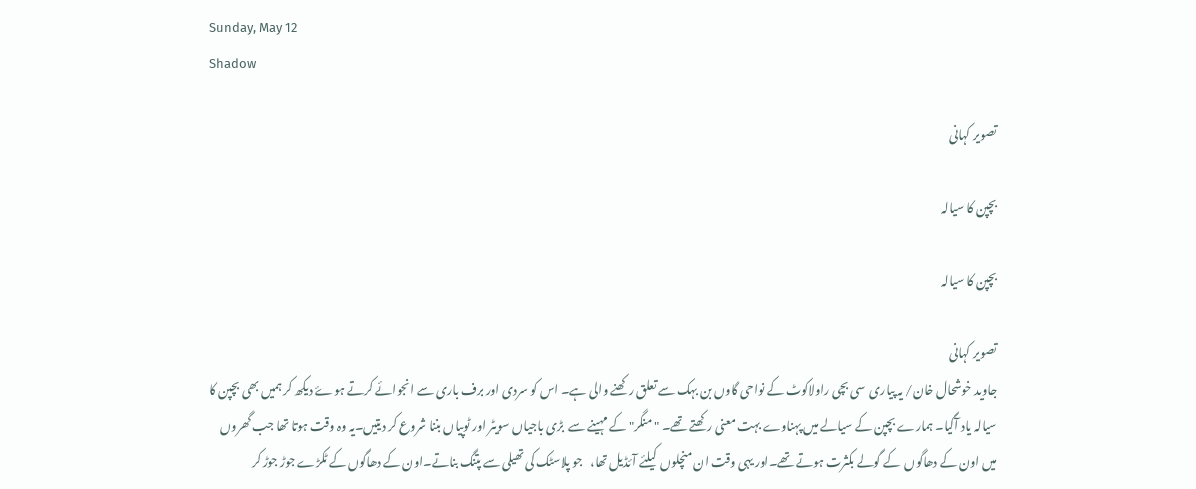Sunday, May 12
Shadow

تصویر کہانی

بچپن کا سیالہ

بچپن کا سیالہ

تصویر کہانی
جاوید خوشحال خان/ یہ پیاری  سی بچی راولاکوٹ کے نواحی گاوں بن بہک سے تعلق رکھنے والی ہے۔ اس کو سردی اور برف باری سے انجوائے کرتے ہوۓ دیکھ کر ہمیں بھی بچپن کا سیالہ یاد آگیا۔ ہمارے بچپن کے سیالے میں پہناوے بہت معنی رکھتے تھے۔ " منگر" کے مہینے سے  بڑی باجیاں سویٹر اور ٹوپیاں بننا شروع کر دیتیں۔یہ وہ وقت ہوتا تھا جب گھروں  میں اون کے دھاگوں  کے گولے بکثرت ہوتے تھے۔اور یہی وقت ان منچلوں  کیلئے آئڈیل تھا،   جو پلاسٹک کی تھیلی سے پتنگ بناتے۔اون کے دھاگوں کے ٹکڑے جوڑ جوڑ کر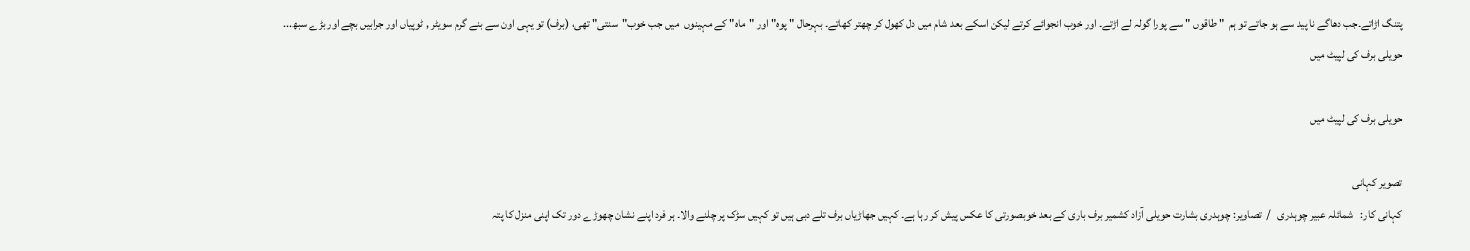پتنگ اڑاتے۔جب دھاگے نا پید سے ہو جاتے تو ہم  " طاقوں " سے پورا گولہ لے اڑتے۔ اور خوب انجوائے کرتے لیکن اسکے بعد شام میں دل کھول کر چھتر کھاتے۔ بہرحال " پوہ" اور "ماہ" کے مہینوں  میں جب خوب"سنتی" تھی، (برف) تو یہی اون سے بنے گرم سویٹر , ٹوپیاں اور جرابیں بچے اور بڑے سبھ...
حویلی برف کی لپیٹ میں

حویلی برف کی لپیٹ میں

تصویر کہانی
کہانی کار:   شمائلہ عبیر چوہدری   /  تصاویر: چوہدری بشارت حویلی آزاد کشمیر برف باری کے بعد خوبصورتی کا عکس پیش کر رہا ہے۔ کہیں جھاڑیاں برف تلے دبی ہیں تو کہیں سڑک پر چلنے والا۔ ہر فرد اپنے نشان چھوڑے دور تک اپنی منزل کا پتہ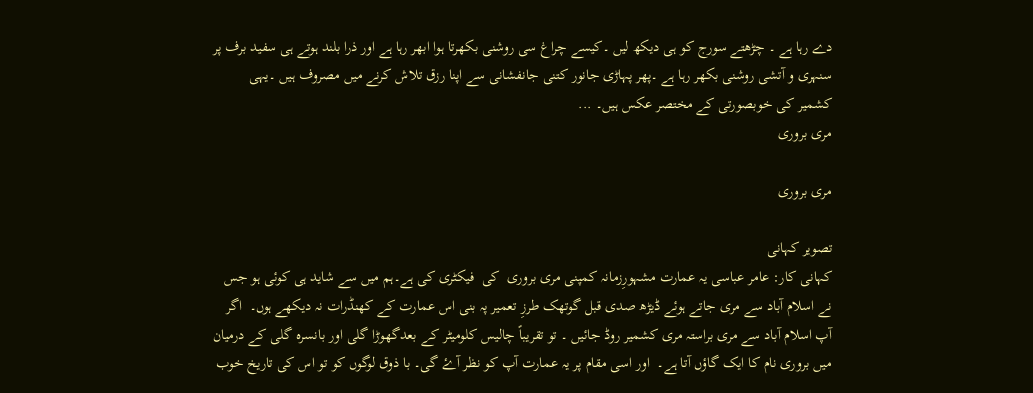دے رہا ہے ۔ چڑھتے سورج کو ہی دیکھ لیں ۔کیسے چراغ سی روشنی بکھرتا ہوا ابھر رہا ہے اور ذرا بلند ہوتے ہی سفید برف پر سنہری و آتشی روشنی بکھر رہا ہے ۔پھر پہاڑی جانور کتنی جانفشانی سے اپنا رزق تلاش کرنے میں مصروف ہیں ۔یہی کشمیر کی خوبصورتی کے مختصر عکس ہیں۔ ...
مری بروری

مری بروری

تصویر کہانی
کہانی کار: عامر عباسی یہ عمارت مشہورِزمانہ کمپنی مری بروری  کی  فیکٹری کی ہے۔ہم میں سے شاید ہی کوئی ہو جس نے اسلام آباد سے مری جاتے ہوئے ڈیڑھ صدی قبل گوتھک طرزِ تعمیر پہ بنی اس عمارت کے کھنڈرات نہ دیکھے ہوں۔  اگر آپ اسلام آباد سے مری براستہ مری کشمیر روڈ جائیں ۔ تو تقریباً چالیس کلومیٹر کے بعدگھوڑا گلی اور بانسرہ گلی کے درمیان میں بروری نام کا ایک گاؤں آتا ہے۔  اور اسی مقام پر یہ عمارت آپ کو نظر آۓ گی۔ با ذوق لوگوں کو تو اس کی تاریخ خوب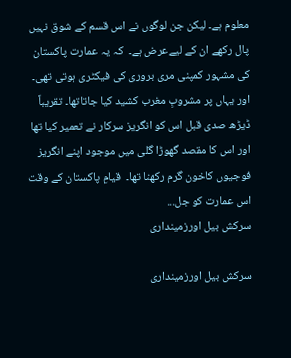معلوم ہے۔ لیکن جن لوگوں نے اس قسم کے شوق نہیں پال رکھے ان کے لیےعرض ہے۔  کہ یہ عمارت پاکستان کی مشہور کمپنی مری بروری کی فیکٹری ہوتی تھی۔ اور یہاں پر مشروبِ مغرب کشید کیا جاتاتھا۔ تقریباً ڈیڑھ صدی قبل اس کو انگریز سرکار نے تعمیر کیا تھا اور اس کا مقصد گھوڑا گلی میں موجود اپنے انگریز فوجیوں کاخون گرم رکھنا تھا۔  قیامِ پاکستان کے وقت اس عمارت کو جل...
سرکش بیل اورزمینداری

سرکش بیل اورزمینداری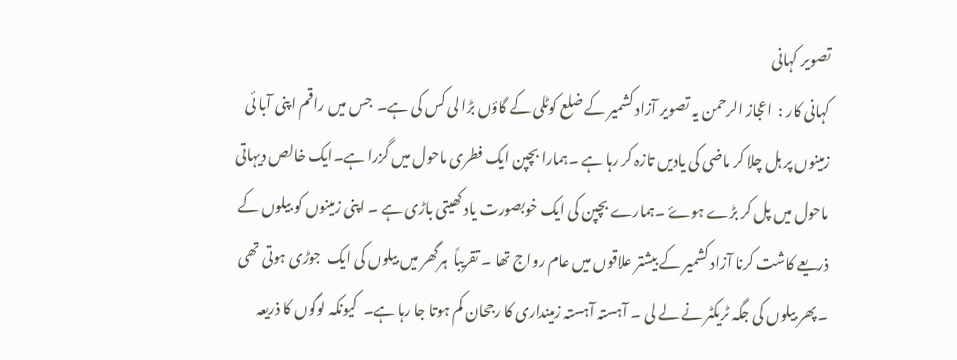تصویر کہانی
کہانی کار :  اعجاز الرحمن یہ تصویر آزاد کشمیر کے ضلع کوٹلی کے گاؤں بڑا لی کس کی ہے۔  جس میں راقم اپنی آبا ئی زمینوں پر ہل چلا کر ماضی کی یادیں تازہ کر رہا ہے ۔ہمارا بچپن ایک فطری ماحول میں گزرا ہے۔ایک خالص دیہاتی ماحول میں پل کر بڑے ہوۓ ۔ہمارے بچپن کی ایک خوبصورت یاد کھیتی باڑی ہے ۔ اپنی زمینوں کو بیلوں کے ذریعے کاشت کرنا آزاد کشمیر کے بیشتر علاقوں میں عام رواج تھا ۔ تقریباً  ہرگھر میں بیلوں کی ایک  جوڑی ہوتی تھی ۔پھر بیلوں کی جگہ ٹریکٹر نے لے لی ۔ آہستہ آہستہ زمینداری کا رجحان کم ہوتا جا رہا ہے۔  کیونکہ لوگوں کا ذریعہ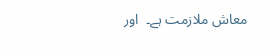معاش ملازمت ہے۔  اور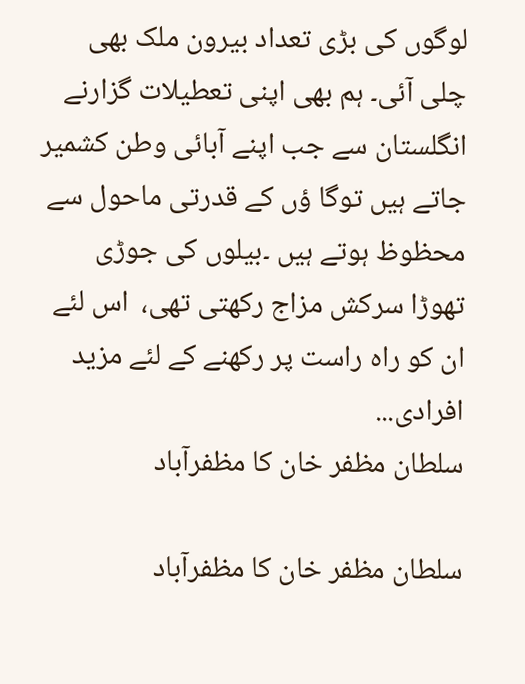لوگوں کی بڑی تعداد بیرون ملک بھی چلی آئی۔ ہم بھی اپنی تعطیلات گزارنے انگلستان سے جب اپنے آبائی وطن کشمیر جاتے ہیں توگا ؤں کے قدرتی ماحول سے محظوظ ہوتے ہیں ۔بیلوں کی جوڑی تھوڑا سرکش مزاج رکھتی تھی،  اس لئے ان کو راہ راست پر رکھنے کے لئے مزید افرادی...
سلطان مظفر خان کا مظفرآباد

سلطان مظفر خان کا مظفرآباد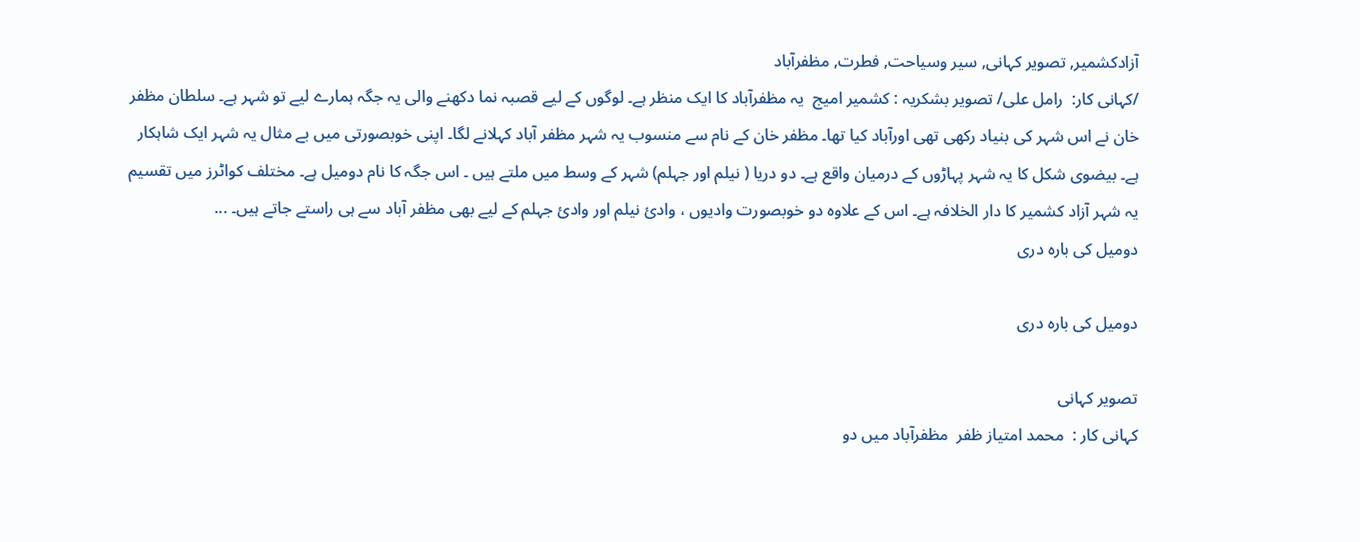آزادکشمیر, تصویر کہانی, سیر وسیاحت, فطرت, مظفرآباد
/کہانی کار:  رامل علی/ تصویر بشکریہ : کشمیر امیج  یہ مظفرآباد کا ایک منظر ہے۔ لوگوں کے لیے قصبہ نما دکھنے والی یہ جگہ ہمارے لیے تو شہر ہے۔ سلطان مظفر خان نے اس شہر کی بنیاد رکھی تھی اورآباد کیا تھا۔ مظفر خان کے نام سے منسوب یہ شہر مظفر آباد کہلانے لگا۔ اپنی خوبصورتی میں بے مثال یہ شہر ایک شاہکار ہے۔ بیضوی شکل کا یہ شہر پہاڑوں کے درمیان واقع ہے۔ دو دریا ( نیلم اور جہلم) شہر کے وسط میں ملتے ہیں ۔ اس جگہ کا نام دومیل ہے۔ مختلف کواٹرز میں تقسیم یہ شہر آزاد کشمیر کا دار الخلافہ ہے۔ اس کے علاوہ دو خوبصورت وادیوں ، وادئ نیلم اور وادئ جہلم کے لیے بھی مظفر آباد سے ہی راستے جاتے ہیں۔ ...
دومیل کی بارہ دری

دومیل کی بارہ دری

تصویر کہانی
کہانی کار :  محمد امتیاز ظفر  مظفرآباد میں دو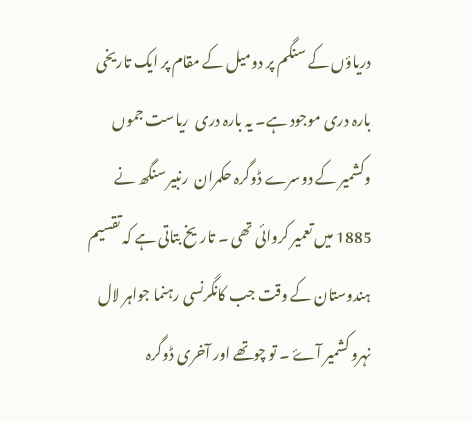دریاؤں کے سنگم پر دومیل کے مقام پر ایک تاریخی بارہ دری موجود ہے۔ یہ بارہ دری  ریاست جموں وکشمیر کے دوسرے ڈوگرہ حکمران  رنبیر سنگھ نے 1885 میں تعمیر کروائی تھی ۔ تاریخ بتاتی ہے کہ تقسیم ہندوستان کے وقت جب کانگرنسی رہنما جواہر لال نہرو کشمیر آۓ ۔ تو چوتھے اور آخری ڈوگرہ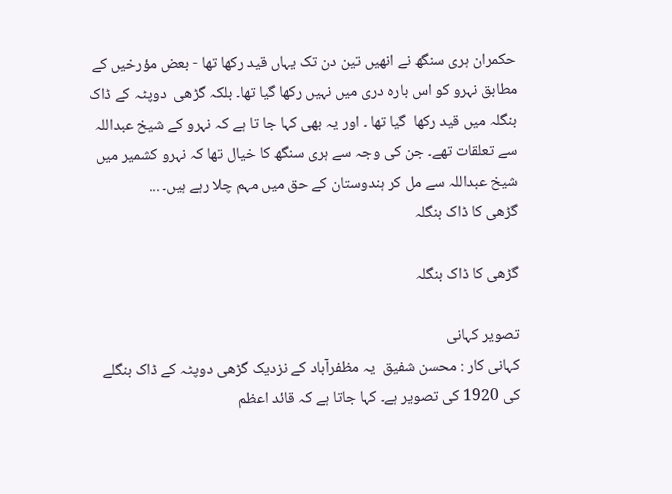حکمران ہری سنگھ نے انھیں تین دن تک یہاں قید رکھا تھا - بعض مؤرخیں کے مطابق نہرو کو اس بارہ دری میں نہیں رکھا گیا تھا۔ بلکہ گڑھی  دوپٹہ کے ڈاک بنگلہ میں قید رکھا  گیا تھا ۔ اور یہ بھی کہا جا تا ہے کہ نہرو کے شیخ عبداللہ سے تعلقات تھے۔ جن کی وجہ سے ہری سنگھ کا خیال تھا کہ نہرو کشمیر میں شیخ عبداللہ سے مل کر ہندوستان کے حق میں مہم چلا رہے ہیں۔ ...
گڑھی کا ڈاک بنگلہ

گڑھی کا ڈاک بنگلہ

تصویر کہانی
کہانی کار : محسن شفیق  یہ مظفرآباد کے نزدیک گڑھی دوپٹہ کے ڈاک بنگلے کی 1920 کی تصویر ہے۔ کہا جاتا ہے کہ قائد اعظم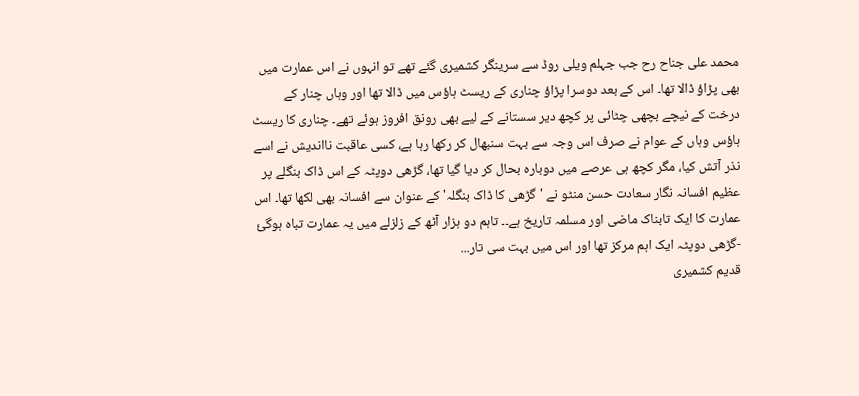محمد علی جناح رح جب جہلم ویلی روڈ سے سرینگر کشمیری گئے تھے تو انہوں نے اس عمارت میں بھی پڑاؤ ڈالا تھا۔ اس کے بعد دوسرا پڑاؤ چناری کے ریسٹ ہاؤس میں ڈالا تھا اور وہاں چنار کے درخت کے نیچے بچھی چٹائی پر کچھ دیر سستانے کے لیے بھی رونق افروز ہوئے تھے۔ چناری کا ریسٹ ہاؤس وہاں کے عوام نے صرف اس وجہ سے بہت سنبھال کر رکھا رہا ہے، کسی عاقبت نااندیش نے اسے نذر آتش کیا، مگر کچھ ہی عرصے میں دوبارہ بحال کر دیا گیا تھا، گڑھی دوپٹہ کے اس ڈاک بنگلے پر عظیم افسانہ نگار سعادت حسن منٹو نے 'گڑھی کا ڈاک بنگلہ' کے عنوان سے افسانہ بھی لکھا تھا۔ اس عمارت کا ایک تابناک ماضی اور مسلمہ تاریخ ہے۔۔ تاہم دو ہزار آٹھ کے زلزلے میں یہ عمارت تباہ ہوگئ -گڑھی دوپٹہ ایک اہم مرکز تھا اور اس میں بہت سی تار...
قدیم کشمیری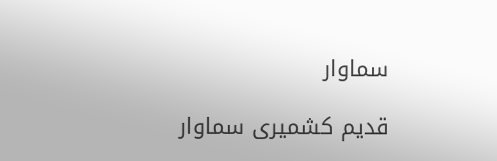سماوار

قدیم کشمیری سماوار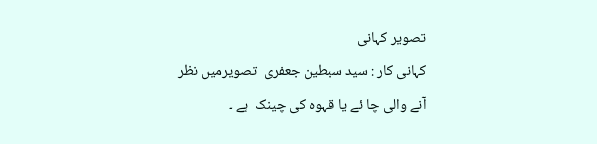تصویر کہانی
کہانی کار : سید سبطین جعفری  تصویرمیں نظر آنے والی چا ئے یا قہوہ کی چینک  ہے ۔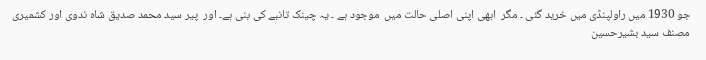جو 1930 میں راولپنڈی میں خرید گئی ۔ مگر  ابھی اپنی اصلی حالت میں  موجود ہے ۔ یہ چینک تانبے کی بنی ہے۔ اور  پیر سید محمد صدیق شاہ ندوی اور کشمیری مصنف سید بشیرحسین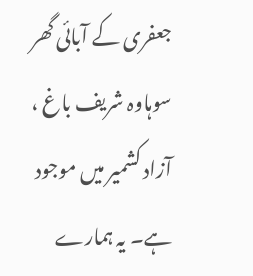جعفری کے آبائی گھر سوہاوہ شریف باغ ، آزاد کشمیر میں موجود ہے۔ یہ ہمارے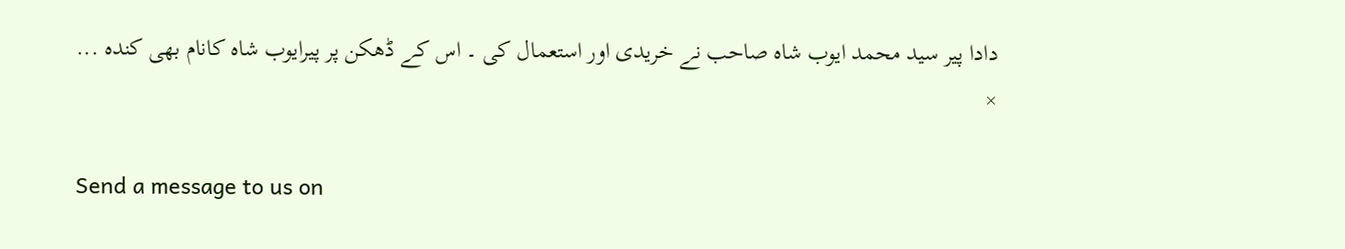دادا پیر سید محمد ایوب شاہ صاحب نے خریدی اور استعمال کی ۔ اس کے ڈھکن پر پیرایوب شاہ کانام بھی کندہ ...
×

Send a message to us on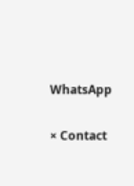WhatsApp

× Contact